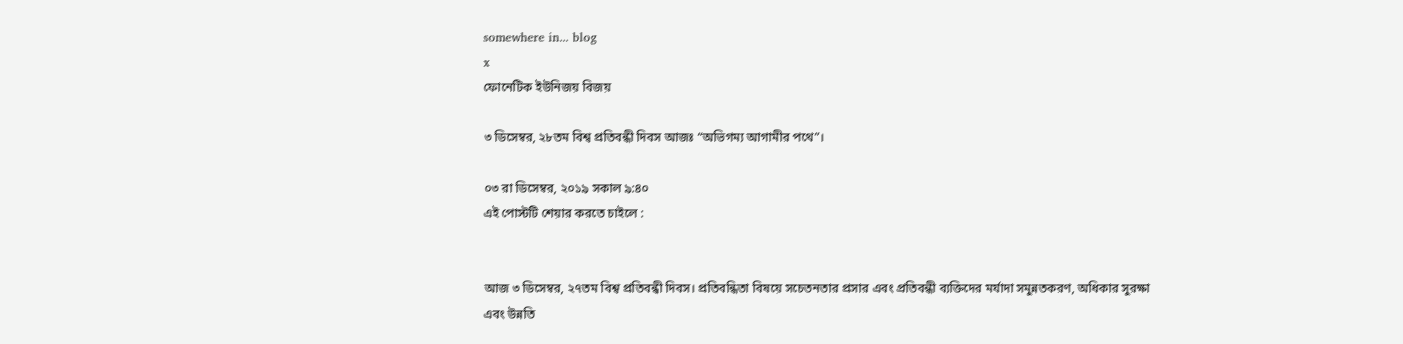somewhere in... blog
x
ফোনেটিক ইউনিজয় বিজয়

৩ ডিসেম্বর, ২৮তম বিশ্ব প্রতিবন্ধী দিবস আজঃ “অভিগম্য আগামীর পথে”।

০৩ রা ডিসেম্বর, ২০১৯ সকাল ৯:৪০
এই পোস্টটি শেয়ার করতে চাইলে :


আজ ৩ ডিসেম্বর, ২৭তম বিশ্ব প্রতিবন্ধী দিবস। প্রতিবন্ধিতা বিষয়ে সচেতনতার প্রসার এবং প্রতিবন্ধী ব্যক্তিদের মর্যাদা সমুন্নতকরণ, অধিকার সুরক্ষা এবং উন্নতি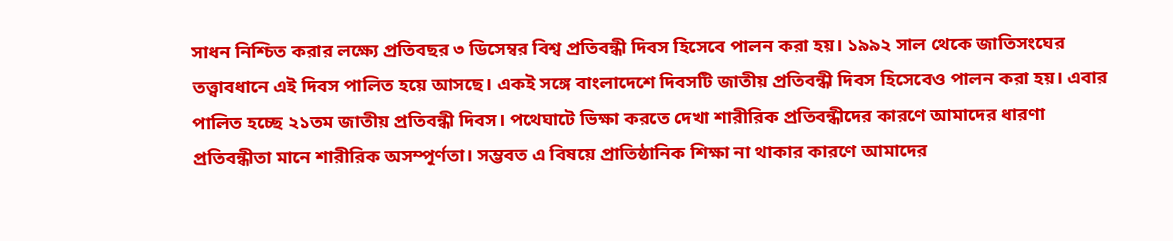সাধন নিশ্চিত করার লক্ষ্যে প্রতিবছর ৩ ডিসেম্বর বিশ্ব প্রতিবন্ধী দিবস হিসেবে পালন করা হয়। ১৯৯২ সাল থেকে জাতিসংঘের তত্ত্বাবধানে এই দিবস পালিত হয়ে আসছে। একই সঙ্গে বাংলাদেশে দিবসটি জাতীয় প্রতিবন্ধী দিবস হিসেবেও পালন করা হয়। এবার পালিত হচ্ছে ২১তম জাতীয় প্রতিবন্ধী দিবস। পথেঘাটে ভিক্ষা করতে দেখা শারীরিক প্রতিবন্ধীদের কারণে আমাদের ধারণা প্রতিবন্ধীতা মানে শারীরিক অসম্পূর্ণতা। সম্ভবত এ বিষয়ে প্রাতিষ্ঠানিক শিক্ষা না থাকার কারণে আমাদের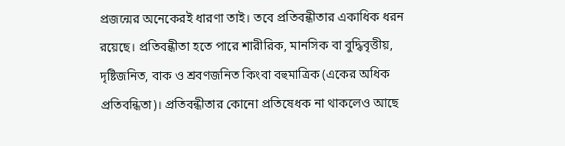প্রজন্মের অনেকেরই ধারণা তাই। তবে প্রতিবন্ধীতার একাধিক ধরন রয়েছে। প্রতিবন্ধীতা হতে পারে শারীরিক, মানসিক বা বুদ্ধিবৃত্তীয়, দৃষ্টিজনিত, বাক ও শ্রবণজনিত কিংবা বহুমাত্রিক (একের অধিক প্রতিবন্ধিতা)। প্রতিবন্ধীতার কোনো প্রতিষেধক না থাকলেও আছে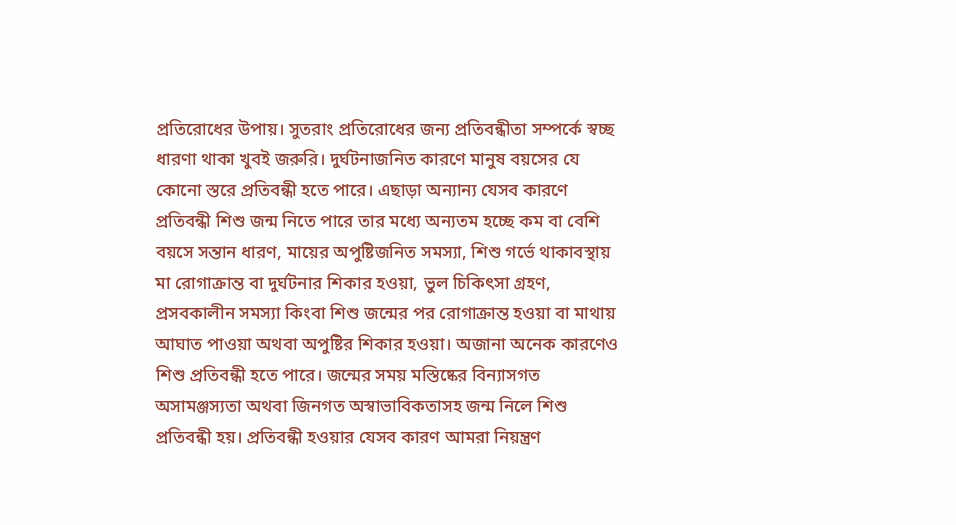প্রতিরোধের উপায়। সুতরাং প্রতিরোধের জন্য প্রতিবন্ধীতা সম্পর্কে স্বচ্ছ ধারণা থাকা খুবই জরুরি। দুর্ঘটনাজনিত কারণে মানুষ বয়সের যে কোনো স্তরে প্রতিবন্ধী হতে পারে। এছাড়া অন্যান্য যেসব কারণে প্রতিবন্ধী শিশু জন্ম নিতে পারে তার মধ্যে অন্যতম হচ্ছে কম বা বেশি বয়সে সন্তান ধারণ, মায়ের অপুষ্টিজনিত সমস্যা, শিশু গর্ভে থাকাবস্থায় মা রোগাক্রান্ত বা দুর্ঘটনার শিকার হওয়া, ভুল চিকিৎসা গ্রহণ, প্রসবকালীন সমস্যা কিংবা শিশু জন্মের পর রোগাক্রান্ত হওয়া বা মাথায় আঘাত পাওয়া অথবা অপুষ্টির শিকার হওয়া। অজানা অনেক কারণেও শিশু প্রতিবন্ধী হতে পারে। জন্মের সময় মস্তিষ্কের বিন্যাসগত অসামঞ্জস্যতা অথবা জিনগত অস্বাভাবিকতাসহ জন্ম নিলে শিশু প্রতিবন্ধী হয়। প্রতিবন্ধী হওয়ার যেসব কারণ আমরা নিয়ন্ত্রণ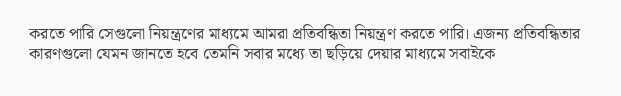করতে পারি সেগুলো নিয়ন্ত্রণের মাধ্যমে আমরা প্রতিবন্ধিতা নিয়ন্ত্রণ করতে পারি। এজন্য প্রতিবন্ধিতার কারণগুলো যেমন জানতে হবে তেমনি সবার মধ্যে তা ছড়িয়ে দেয়ার মাধ্যমে সবাইকে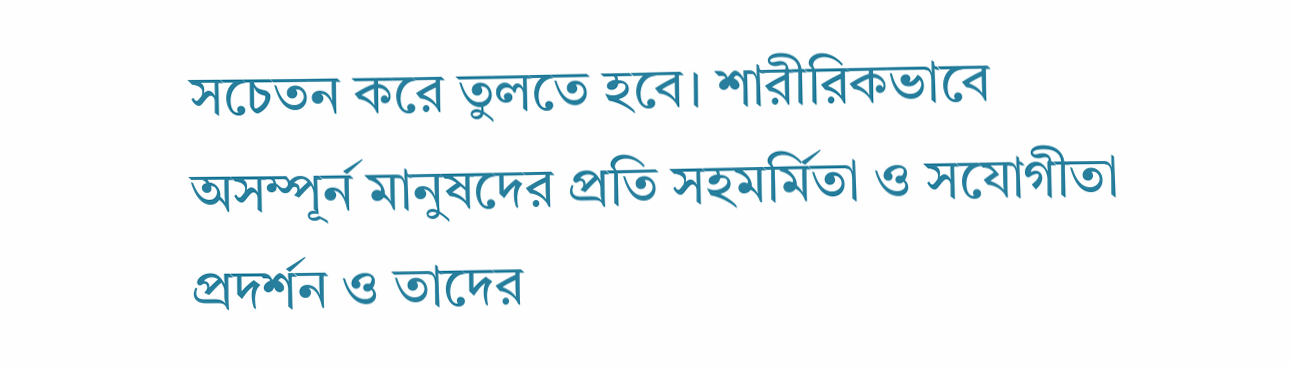সচেতন করে তুলতে হবে। শারীরিকভাবে অসম্পূর্ন মানুষদের প্রতি সহমর্মিতা ও সযোগীতা প্রদর্শন ও তাদের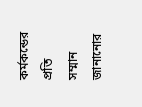কর্মকন্ডের প্রতি সম্মান জানানোর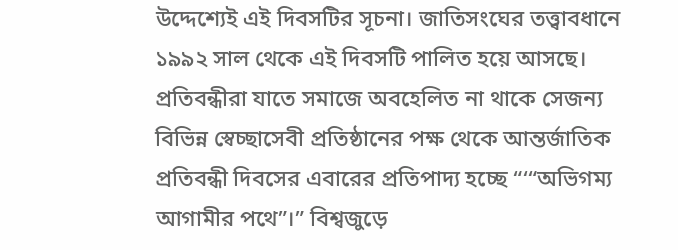উদ্দেশ্যেই এই দিবসটির সূচনা। জাতিসংঘের তত্ত্বাবধানে ১৯৯২ সাল থেকে এই দিবসটি পালিত হয়ে আসছে। প্রতিবন্ধীরা যাতে সমাজে অবহেলিত না থাকে সেজন্য বিভিন্ন স্বেচ্ছাসেবী প্রতিষ্ঠানের পক্ষ থেকে আন্তর্জাতিক প্রতিবন্ধী দিবসের এবারের প্রতিপাদ্য হচ্ছে “‘“অভিগম্য আগামীর পথে”।” বিশ্বজুড়ে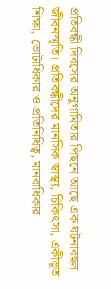প্রতিবন্ধী দিবসের অনুগামিতার পিছনে আছে এক ঘটনাবহুল জীবনস্মৃতি। প্রতিবন্ধীদের মানসিক স্বাস্থ্য, চিকিৎসা, একীভূত শিক্ষা, ভোটাধিকার ও প্রতিনিধিত্ব, মানবাধিকার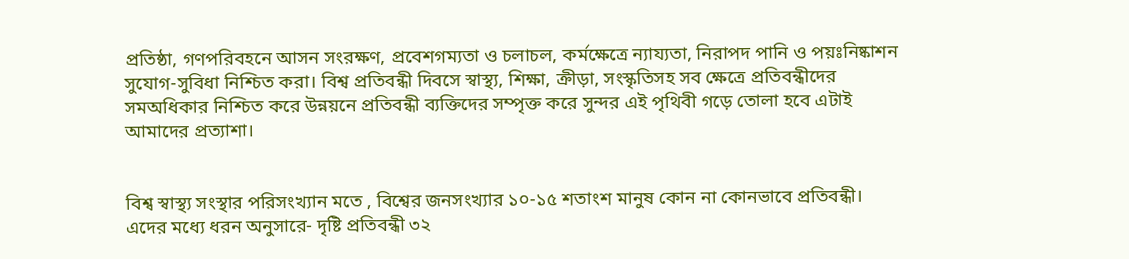প্রতিষ্ঠা, গণপরিবহনে আসন সংরক্ষণ, প্রবেশগম্যতা ও চলাচল, কর্মক্ষেত্রে ন্যায্যতা, নিরাপদ পানি ও পয়ঃনিষ্কাশন সুযোগ-সুবিধা নিশ্চিত করা। বিশ্ব প্রতিবন্ধী দিবসে স্বাস্থ্য, শিক্ষা, ক্রীড়া, সংস্কৃতিসহ সব ক্ষেত্রে প্রতিবন্ধীদের সমঅধিকার নিশ্চিত করে উন্নয়নে প্রতিবন্ধী ব্যক্তিদের সম্পৃক্ত করে সুন্দর এই পৃথিবী গড়ে তোলা হবে এটাই আমাদের প্রত্যাশা।


বিশ্ব স্বাস্থ্য সংস্থার পরিসংখ্যান মতে , বিশ্বের জনসংখ্যার ১০-১৫ শতাংশ মানুষ কোন না কোনভাবে প্রতিবন্ধী। এদের মধ্যে ধরন অনুসারে- দৃষ্টি প্রতিবন্ধী ৩২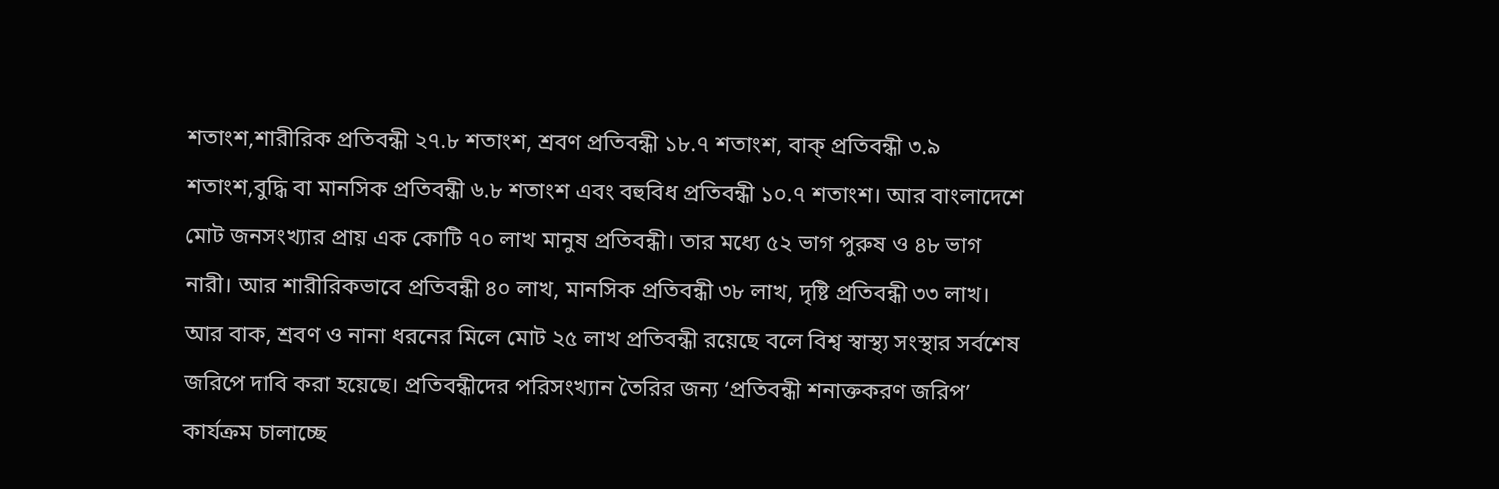শতাংশ,শারীরিক প্রতিবন্ধী ২৭.৮ শতাংশ, শ্রবণ প্রতিবন্ধী ১৮.৭ শতাংশ, বাক্ প্রতিবন্ধী ৩.৯ শতাংশ,বুদ্ধি বা মানসিক প্রতিবন্ধী ৬.৮ শতাংশ এবং বহুবিধ প্রতিবন্ধী ১০.৭ শতাংশ। আর বাংলাদেশে মোট জনসংখ্যার প্রায় এক কোটি ৭০ লাখ মানুষ প্রতিবন্ধী। তার মধ্যে ৫২ ভাগ পুরুষ ও ৪৮ ভাগ নারী। আর শারীরিকভাবে প্রতিবন্ধী ৪০ লাখ, মানসিক প্রতিবন্ধী ৩৮ লাখ, দৃষ্টি প্রতিবন্ধী ৩৩ লাখ। আর বাক, শ্রবণ ও নানা ধরনের মিলে মোট ২৫ লাখ প্রতিবন্ধী রয়েছে বলে বিশ্ব স্বাস্থ্য সংস্থার সর্বশেষ জরিপে দাবি করা হয়েছে। প্রতিবন্ধীদের পরিসংখ্যান তৈরির জন্য ‘প্রতিবন্ধী শনাক্তকরণ জরিপ’ কার্যক্রম চালাচ্ছে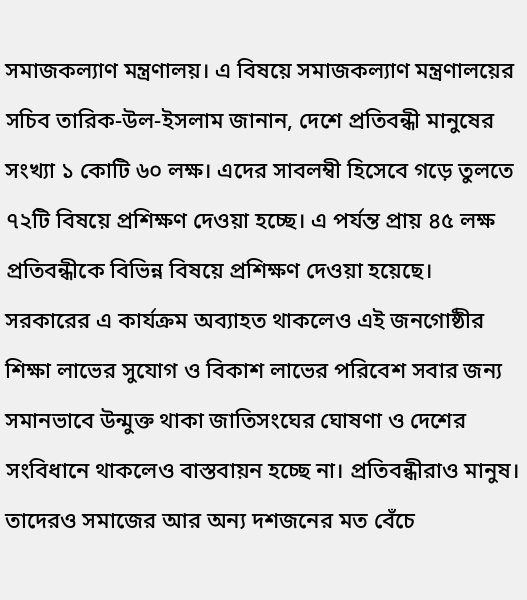সমাজকল্যাণ মন্ত্রণালয়। এ বিষয়ে সমাজকল্যাণ মন্ত্রণালয়ের সচিব তারিক-উল-ইসলাম জানান, দেশে প্রতিবন্ধী মানুষের সংখ্যা ১ কোটি ৬০ লক্ষ। এদের সাবলম্বী হিসেবে গড়ে তুলতে ৭২টি বিষয়ে প্রশিক্ষণ দেওয়া হচ্ছে। এ পর্যন্ত প্রায় ৪৫ লক্ষ প্রতিবন্ধীকে বিভিন্ন বিষয়ে প্রশিক্ষণ দেওয়া হয়েছে। সরকারের এ কার্যক্রম অব্যাহত থাকলেও এই জনগোষ্ঠীর শিক্ষা লাভের সুযোগ ও বিকাশ লাভের পরিবেশ সবার জন্য সমানভাবে উন্মুক্ত থাকা জাতিসংঘের ঘোষণা ও দেশের সংবিধানে থাকলেও বাস্তবায়ন হচ্ছে না। প্রতিবন্ধীরাও মানুষ। তাদেরও সমাজের আর অন্য দশজনের মত বেঁচে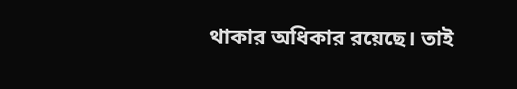থাকার অধিকার রয়েছে। তাই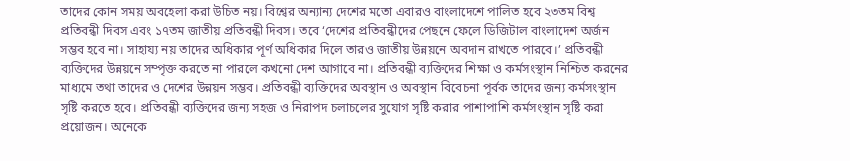তাদের কোন সময় অবহেলা করা উচিত নয়। বিশ্বের অন্যান্য দেশের মতো এবারও বাংলাদেশে পালিত হবে ২৩তম বিশ্ব প্রতিবন্ধী দিবস এবং ১৭তম জাতীয় প্রতিবন্ধী দিবস। তবে ‘দেশের প্রতিবন্ধীদের পেছনে ফেলে ডিজিটাল বাংলাদেশ অর্জন সম্ভব হবে না। সাহায্য নয় তাদের অধিকার পূর্ণ অধিকার দিলে তারও জাতীয় উন্নয়নে অবদান রাখতে পারবে।’ প্রতিবন্ধী ব্যক্তিদের উন্নয়নে সম্পৃক্ত করতে না পারলে কখনো দেশ আগাবে না। প্রতিবন্ধী ব্যক্তিদের শিক্ষা ও কর্মসংস্থান নিশ্চিত করনের মাধ্যমে তথা তাদের ও দেশের উন্নয়ন সম্ভব। প্রতিবন্ধী ব্যক্তিদের অবস্থান ও অবস্থান বিবেচনা পূর্বক তাদের জন্য কর্মসংস্থান সৃষ্টি করতে হবে। প্রতিবন্ধী ব্যক্তিদের জন্য সহজ ও নিরাপদ চলাচলের সুযোগ সৃষ্টি করার পাশাপাশি কর্মসংস্থান সৃষ্টি করা প্রয়োজন। অনেকে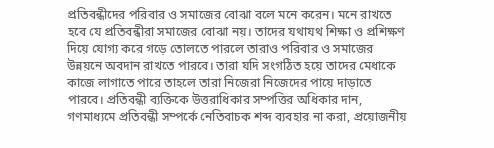প্রতিবন্ধীদের পরিবার ও সমাজের বোঝা বলে মনে করেন। মনে রাখতে হবে যে প্রতিবন্ধীরা সমাজের বোঝা নয়। তাদের যথাযথ শিক্ষা ও প্রশিক্ষণ দিয়ে যোগ্য করে গড়ে তোলতে পারলে তারাও পরিবার ও সমাজের উন্নয়নে অবদান রাখতে পারবে। তারা যদি সংগঠিত হয়ে তাদের মেধাকে কাজে লাগাতে পারে তাহলে তারা নিজেরা নিজেদের পায়ে দাড়াতে পারবে। প্রতিবন্ধী ব্যক্তিকে উত্তরাধিকার সম্পত্তির অধিকার দান, গণমাধ্যমে প্রতিবন্ধী সম্পর্কে নেতিবাচক শব্দ ব্যবহার না করা, প্রয়োজনীয়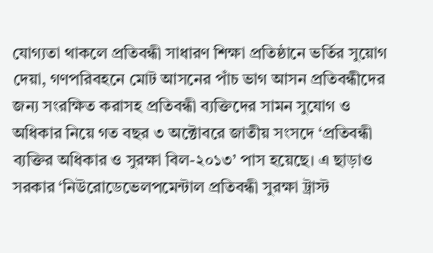যোগ্যতা থাকলে প্রতিবন্ধী সাধারণ শিক্ষা প্রতিষ্ঠানে ভর্তির সুয়োগ দেয়া, গণপরিবহনে মোট আসনের পাঁচ ভাগ আসন প্রতিবন্ধীদের জন্য সংরক্ষিত করাসহ প্রতিবন্ধী ব্যক্তিদের সামন সুযোগ ও অধিকার নিয়ে গত বছর ৩ অক্টোবরে জাতীয় সংসদে ‘প্রতিবন্ধী ব্যক্তির অধিকার ও সুরক্ষা বিল-২০১৩’ পাস হয়েছে। এ ছাড়াও সরকার ‘নিউরোডেভেলপমেন্টাল প্রতিবন্ধী সুরক্ষা ট্রাস্ট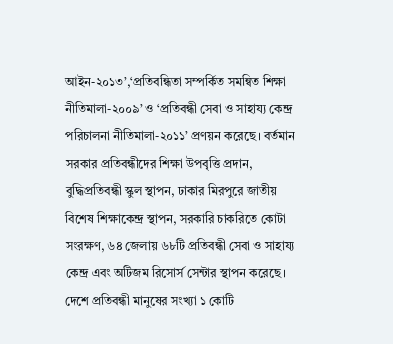আইন-২০১৩’,‘প্রতিবন্ধিতা সম্পর্কিত সমন্বিত শিক্ষা নীতিমালা-২০০৯’ ও ‘প্রতিবন্ধী সেবা ও সাহায্য কেন্দ্র পরিচালনা নীতিমালা-২০১১’ প্রণয়ন করেছে। বর্তমান সরকার প্রতিবন্ধীদের শিক্ষা উপবৃত্তি প্রদান, বুদ্ধিপ্রতিবন্ধী স্কুল স্থাপন, ঢাকার মিরপুরে জাতীয় বিশেষ শিক্ষাকেন্দ্র স্থাপন, সরকারি চাকরিতে কোটা সংরক্ষণ, ৬৪ জেলায় ৬৮টি প্রতিবন্ধী সেবা ও সাহায্য কেন্দ্র এবং অটিজম রিসোর্স সেন্টার স্থাপন করেছে। দেশে প্রতিবন্ধী মানুষের সংখ্যা ১ কোটি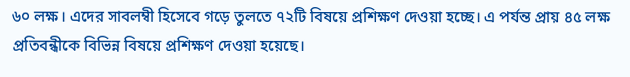৬০ লক্ষ। এদের সাবলম্বী হিসেবে গড়ে তুলতে ৭২টি বিষয়ে প্রশিক্ষণ দেওয়া হচ্ছে। এ পর্যন্ত প্রায় ৪৫ লক্ষ প্রতিবন্ধীকে বিভিন্ন বিষয়ে প্রশিক্ষণ দেওয়া হয়েছে।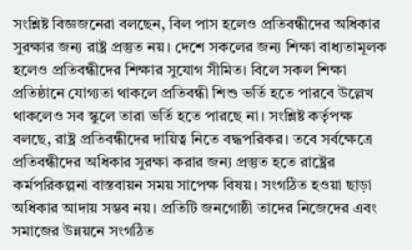সংশ্লিষ্ট বিজ্ঞজনেরা বলছেন, বিল পাস হলেও প্রতিবন্ধীদের অধিকার সুরক্ষার জন্য রাষ্ট্র প্রস্তুত নয়। দেশে সকলের জন্য শিক্ষা বাধ্যতামূলক হলেও প্রতিবন্ধীদের শিক্ষার সুযোগ সীমিত। বিলে সকল শিক্ষা প্রতিষ্ঠানে যোগ্যতা থাকলে প্রতিবন্ধী শিশু ভর্তি হতে পারবে উল্লেখ থাকলেও সব স্কুলে তারা ভর্তি হতে পারছে না। সংশ্লিষ্ট কর্তৃপক্ষ বলছে, রাষ্ট্র প্রতিবন্ধীদের দায়িত্ব নিতে বদ্ধপরিকর। তবে সর্বক্ষেত্রে প্রতিবন্ধীদের অধিকার সুরক্ষা করার জন্য প্রস্তুত হতে রাষ্ট্রের কর্মপরিকল্পনা বাস্তবায়ন সময় সাপেক্ষ বিষয়। সংগঠিত হওয়া ছাড়া অধিকার আদায় সম্ভব নয়। প্রতিটি জনগোষ্ঠী তাদের নিজেদের এবং সমাজের উন্নয়নে সংগঠিত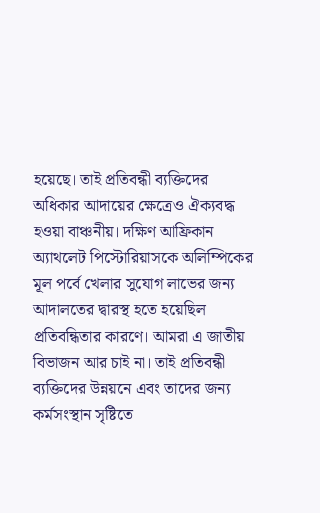হয়েছে। তাই প্রতিবন্ধী ব্যক্তিদের অধিকার আদায়ের ক্ষেত্রেও ঐক্যবদ্ধ হওয়া বাঞ্চনীয়। দক্ষিণ আফ্রিকান অ্যাথলেট পিস্টোরিয়াসকে অলিম্পিকের মূল পর্বে খেলার সুযোগ লাভের জন্য আদালতের দ্বারস্থ হতে হয়েছিল প্রতিবন্ধিতার কারণে। আমরা এ জাতীয় বিভাজন আর চাই না। তাই প্রতিবন্ধী ব্যক্তিদের উন্নয়নে এবং তাদের জন্য কর্মসংস্থান সৃষ্টিতে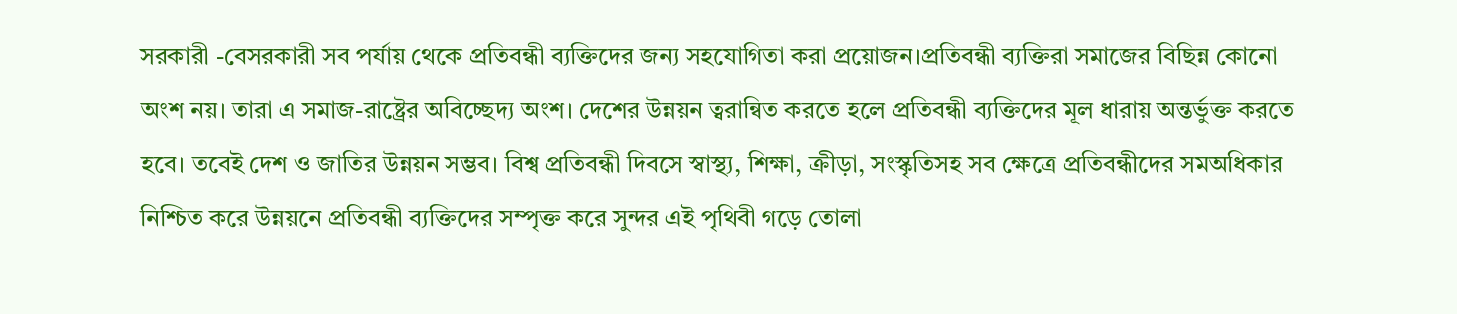সরকারী -বেসরকারী সব পর্যায় থেকে প্রতিবন্ধী ব্যক্তিদের জন্য সহযোগিতা করা প্রয়োজন।প্রতিবন্ধী ব্যক্তিরা সমাজের বিছিন্ন কোনো অংশ নয়। তারা এ সমাজ-রাষ্ট্রের অবিচ্ছেদ্য অংশ। দেশের উন্নয়ন ত্বরান্বিত করতে হলে প্রতিবন্ধী ব্যক্তিদের মূল ধারায় অন্তর্ভুক্ত করতে হবে। তবেই দেশ ও জাতির উন্নয়ন সম্ভব। বিশ্ব প্রতিবন্ধী দিবসে স্বাস্থ্য, শিক্ষা, ক্রীড়া, সংস্কৃতিসহ সব ক্ষেত্রে প্রতিবন্ধীদের সমঅধিকার নিশ্চিত করে উন্নয়নে প্রতিবন্ধী ব্যক্তিদের সম্পৃক্ত করে সুন্দর এই পৃথিবী গড়ে তোলা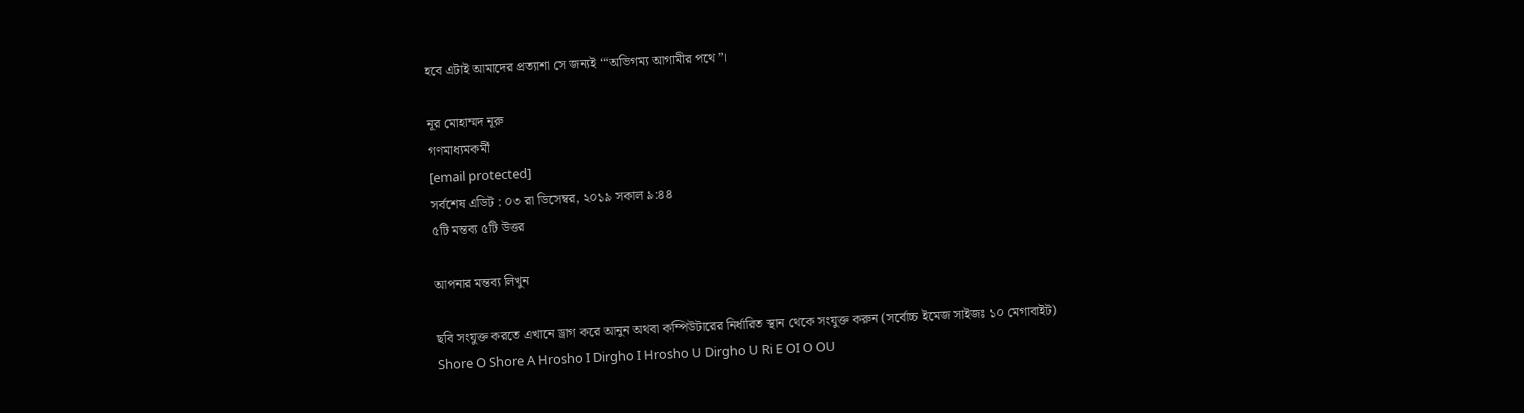হবে এটাই আমাদের প্রত্যাশা সে জন্যই ‘“অভিগম্য আগামীর পথে”।

নূর মোহাম্মদ নূরু
গণমাধ্যমকর্মী
[email protected]
সর্বশেষ এডিট : ০৩ রা ডিসেম্বর, ২০১৯ সকাল ৯:৪৪
৫টি মন্তব্য ৫টি উত্তর

আপনার মন্তব্য লিখুন

ছবি সংযুক্ত করতে এখানে ড্রাগ করে আনুন অথবা কম্পিউটারের নির্ধারিত স্থান থেকে সংযুক্ত করুন (সর্বোচ্চ ইমেজ সাইজঃ ১০ মেগাবাইট)
Shore O Shore A Hrosho I Dirgho I Hrosho U Dirgho U Ri E OI O OU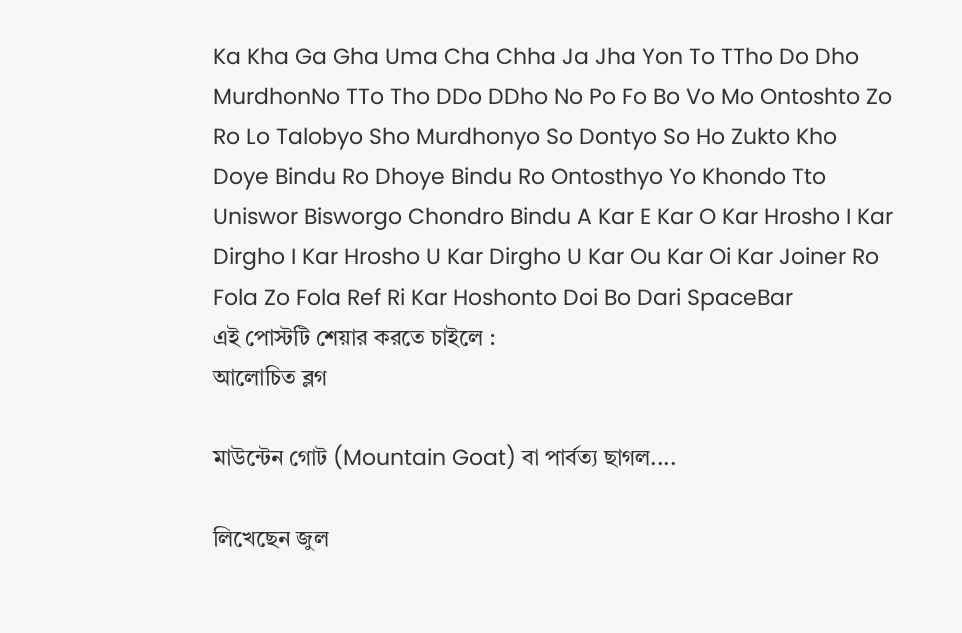Ka Kha Ga Gha Uma Cha Chha Ja Jha Yon To TTho Do Dho MurdhonNo TTo Tho DDo DDho No Po Fo Bo Vo Mo Ontoshto Zo Ro Lo Talobyo Sho Murdhonyo So Dontyo So Ho Zukto Kho Doye Bindu Ro Dhoye Bindu Ro Ontosthyo Yo Khondo Tto Uniswor Bisworgo Chondro Bindu A Kar E Kar O Kar Hrosho I Kar Dirgho I Kar Hrosho U Kar Dirgho U Kar Ou Kar Oi Kar Joiner Ro Fola Zo Fola Ref Ri Kar Hoshonto Doi Bo Dari SpaceBar
এই পোস্টটি শেয়ার করতে চাইলে :
আলোচিত ব্লগ

মাউন্টেন গোট (Mountain Goat) বা পার্বত্য ছাগল....

লিখেছেন জুল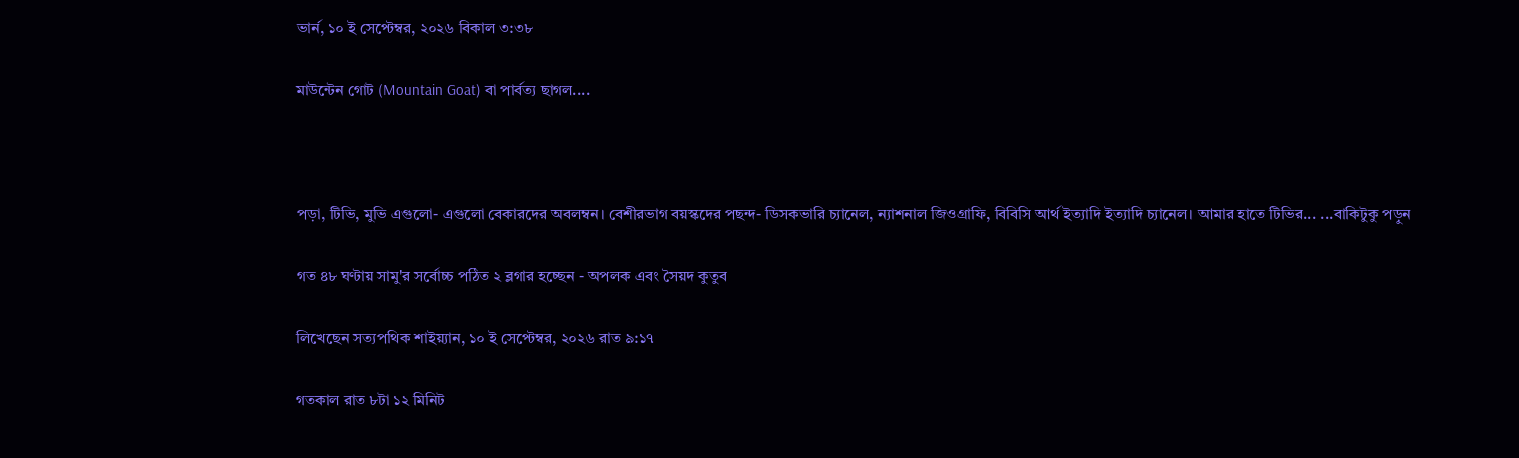ভার্ন, ১০ ই সেপ্টেম্বর, ২০২৬ বিকাল ৩:৩৮

মাউন্টেন গোট (Mountain Goat) বা পার্বত্য ছাগল....



পড়া, টিভি, মুভি এগুলো- এগুলো বেকারদের অবলম্বন। বেশীরভাগ বয়স্কদের পছন্দ- ডিসকভারি চ্যানেল, ন্যাশনাল জিওগ্রাফি, বিবিসি আর্থ ইত্যাদি ইত্যাদি চ্যানেল। আমার হাতে টিভির... ...বাকিটুকু পড়ুন

গত ৪৮ ঘণ্টায় সামু'র সর্বোচ্চ পঠিত ২ ব্লগার হচ্ছেন - অপলক এবং সৈয়দ কুতুব

লিখেছেন সত্যপথিক শাইয়্যান, ১০ ই সেপ্টেম্বর, ২০২৬ রাত ৯:১৭

গতকাল রাত ৮টা ১২ মিনিট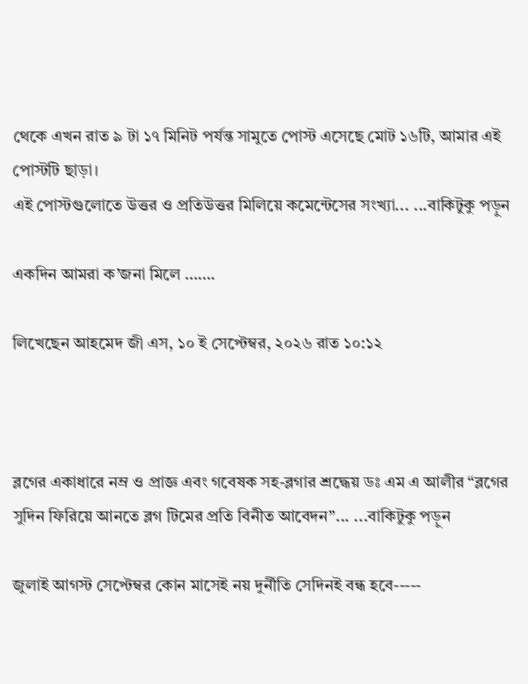থেকে এখন রাত ৯ টা ১৭ মিনিট পর্যন্ত সামুতে পোস্ট এসেছে মোট ১৬টি, আমার এই পোস্টটি ছাড়া।
এই পোস্টগুলোতে উত্তর ও প্রতিউত্তর মিলিয়ে কমেন্টেসের সংখ্যা... ...বাকিটুকু পড়ুন

একদিন আমরা ক’জনা মিলে …….

লিখেছেন আহমেদ জী এস, ১০ ই সেপ্টেম্বর, ২০২৬ রাত ১০:১২



ব্লগের একাধারে নম্র ও প্রাজ্ঞ এবং গবেষক সহ-ব্লগার শ্রদ্ধেয় ডঃ এম এ আলীর “ব্লগের সুদিন ফিরিয়ে আনতে ব্লগ টিমের প্রতি বিনীত আবেদন”... ...বাকিটুকু পড়ুন

জুলাই আগস্ট সেপ্টেম্বর কোন মাসেই নয় দুর্নীতি সেদিনই বন্ধ হবে-----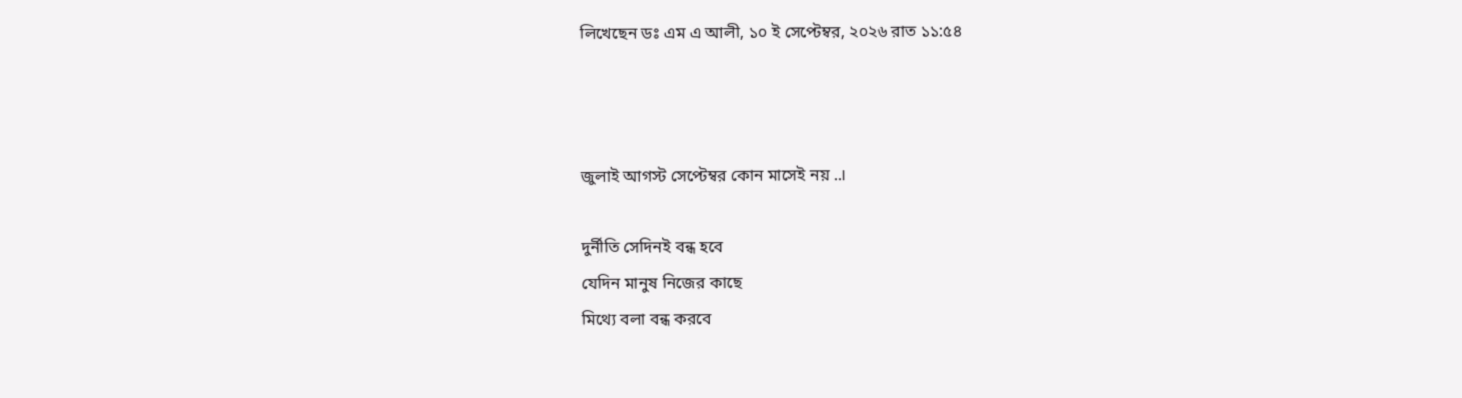লিখেছেন ডঃ এম এ আলী, ১০ ই সেপ্টেম্বর, ২০২৬ রাত ১১:৫৪



জুলাই আগস্ট সেপ্টেম্বর কোন মাসেই নয় ..।

দুর্নীতি সেদিনই বন্ধ হবে
যেদিন মানুষ নিজের কাছে
মিথ্যে বলা বন্ধ করবে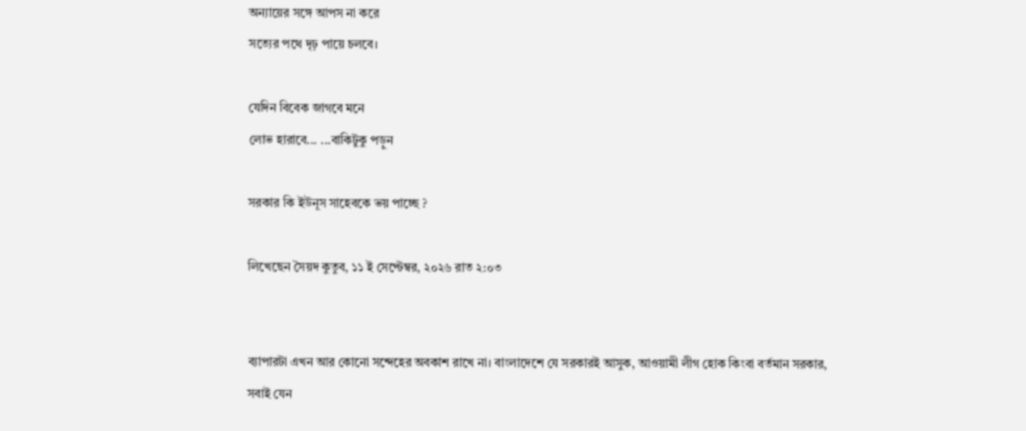অন্যায়ের সঙ্গে আপস না করে
সত্যের পথে দৃঢ় পায়ে চলবে।

যেদিন বিবেক জাগবে মনে
লোভ হারাবে... ...বাকিটুকু পড়ুন

সরকার কি ইউনূস সাহেবকে ভয় পাচ্ছে ?

লিখেছেন সৈয়দ কুতুব, ১১ ই সেপ্টেম্বর, ২০২৬ রাত ২:০৩


ব্যাপারটা এখন আর কোনো সন্দেহের অবকাশ রাখে না। বাংলাদেশে যে সরকারই আসুক, আওয়ামী লীগ হোক কিংবা বর্তমান সরকার, সবাই যেন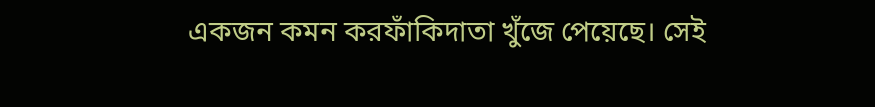একজন কমন করফাঁকিদাতা খুঁজে পেয়েছে। সেই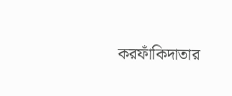করফাঁকিদাতার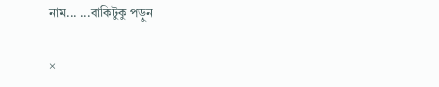নাম... ...বাকিটুকু পড়ুন

×